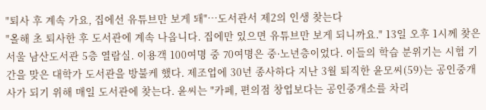"퇴사 후 계속 가요, 집에선 유튜브만 보게 돼"…도서관서 제2의 인생 찾는다
"올해 초 퇴사한 후 도서관에 계속 나옵니다. 집에만 있으면 유튜브만 보게 되니까요." 13일 오후 1시께 찾은 서울 남산도서관 5층 열람실. 이용객 100여명 중 70여명은 중·노년층이었다. 이들의 학습 분위기는 시험 기간을 맞은 대학가 도서관을 방불케 했다. 제조업에 30년 종사하다 지난 3월 퇴직한 윤모씨(59)는 공인중개사가 되기 위해 매일 도서관에 찾는다. 윤씨는 "카페, 편의점 창업보다는 공인중개소를 차리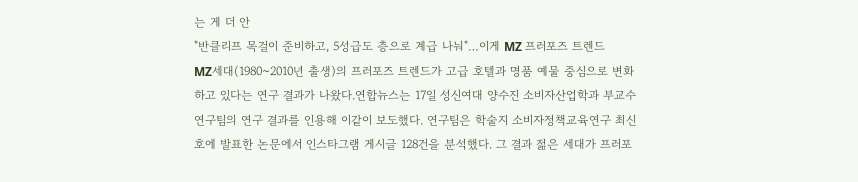는 게 더 안
"반클리프 목걸이 준비하고, 5성급도 층으로 계급 나눠"…이게 MZ 프러포즈 트렌드
MZ세대(1980~2010년 출생)의 프러포즈 트렌드가 고급 호텔과 명품 예물 중심으로 변화하고 있다는 연구 결과가 나왔다.연합뉴스는 17일 성신여대 양수진 소비자산업학과 부교수 연구팀의 연구 결과를 인용해 이같이 보도했다. 연구팀은 학술지 소비자정책교육연구 최신호에 발표한 논문에서 인스타그램 게시글 128건을 분석했다. 그 결과 젊은 세대가 프러포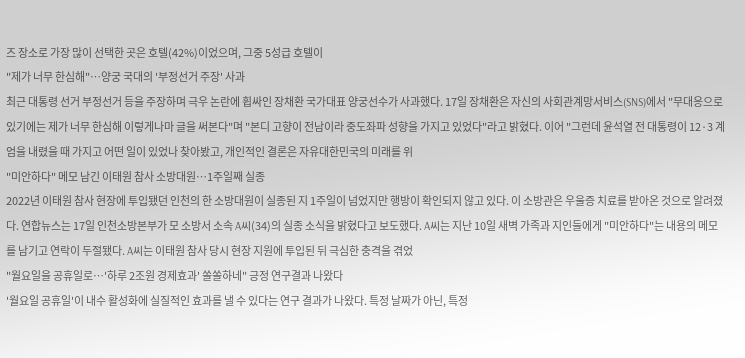즈 장소로 가장 많이 선택한 곳은 호텔(42%)이었으며, 그중 5성급 호텔이
"제가 너무 한심해"…양궁 국대의 '부정선거 주장' 사과
최근 대통령 선거 부정선거 등을 주장하며 극우 논란에 휩싸인 장채환 국가대표 양궁선수가 사과했다. 17일 장채환은 자신의 사회관계망서비스(SNS)에서 "무대응으로 있기에는 제가 너무 한심해 이렇게나마 글을 써본다"며 "본디 고향이 전남이라 중도좌파 성향을 가지고 있었다"라고 밝혔다. 이어 "그런데 윤석열 전 대통령이 12·3 계엄을 내렸을 때 가지고 어떤 일이 있었나 찾아봤고, 개인적인 결론은 자유대한민국의 미래를 위
"미안하다" 메모 남긴 이태원 참사 소방대원…1주일째 실종
2022년 이태원 참사 현장에 투입됐던 인천의 한 소방대원이 실종된 지 1주일이 넘었지만 행방이 확인되지 않고 있다. 이 소방관은 우울증 치료를 받아온 것으로 알려졌다. 연합뉴스는 17일 인천소방본부가 모 소방서 소속 A씨(34)의 실종 소식을 밝혔다고 보도했다. A씨는 지난 10일 새벽 가족과 지인들에게 "미안하다"는 내용의 메모를 남기고 연락이 두절됐다. A씨는 이태원 참사 당시 현장 지원에 투입된 뒤 극심한 충격을 겪었
"월요일을 공휴일로…'하루 2조원 경제효과' 쏠쏠하네" 긍정 연구결과 나왔다
'월요일 공휴일'이 내수 활성화에 실질적인 효과를 낼 수 있다는 연구 결과가 나왔다. 특정 날짜가 아닌, 특정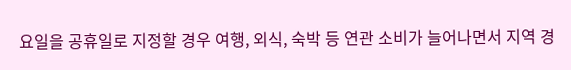요일을 공휴일로 지정할 경우 여행, 외식, 숙박 등 연관 소비가 늘어나면서 지역 경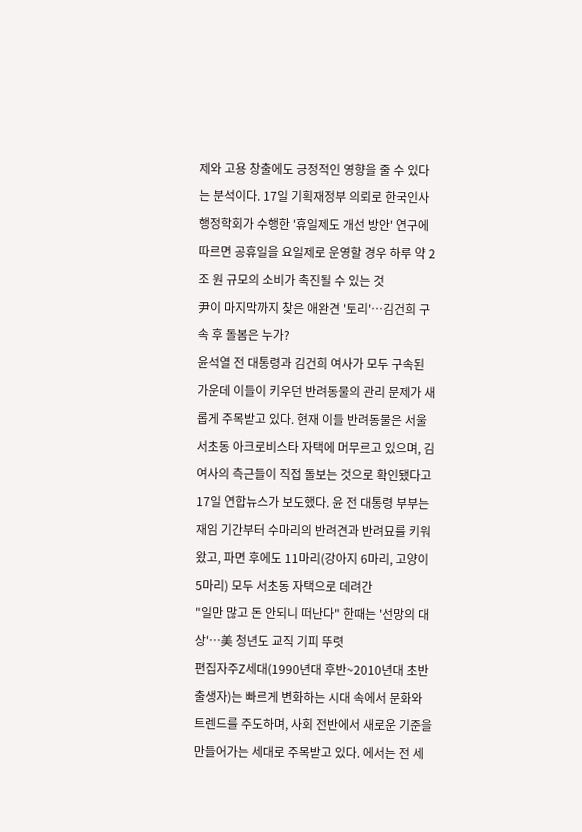제와 고용 창출에도 긍정적인 영향을 줄 수 있다는 분석이다. 17일 기획재정부 의뢰로 한국인사행정학회가 수행한 '휴일제도 개선 방안' 연구에 따르면 공휴일을 요일제로 운영할 경우 하루 약 2조 원 규모의 소비가 촉진될 수 있는 것
尹이 마지막까지 찾은 애완견 '토리'…김건희 구속 후 돌봄은 누가?
윤석열 전 대통령과 김건희 여사가 모두 구속된 가운데 이들이 키우던 반려동물의 관리 문제가 새롭게 주목받고 있다. 현재 이들 반려동물은 서울 서초동 아크로비스타 자택에 머무르고 있으며, 김 여사의 측근들이 직접 돌보는 것으로 확인됐다고 17일 연합뉴스가 보도했다. 윤 전 대통령 부부는 재임 기간부터 수마리의 반려견과 반려묘를 키워왔고, 파면 후에도 11마리(강아지 6마리, 고양이 5마리) 모두 서초동 자택으로 데려간
"일만 많고 돈 안되니 떠난다" 한때는 '선망의 대상'…美 청년도 교직 기피 뚜렷
편집자주Z세대(1990년대 후반~2010년대 초반 출생자)는 빠르게 변화하는 시대 속에서 문화와 트렌드를 주도하며, 사회 전반에서 새로운 기준을 만들어가는 세대로 주목받고 있다. 에서는 전 세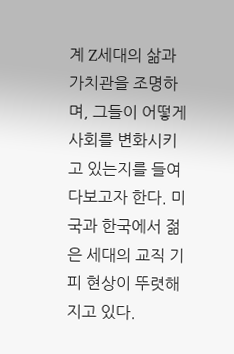계 Z세대의 삶과 가치관을 조명하며, 그들이 어떻게 사회를 변화시키고 있는지를 들여다보고자 한다. 미국과 한국에서 젊은 세대의 교직 기피 현상이 뚜렷해지고 있다.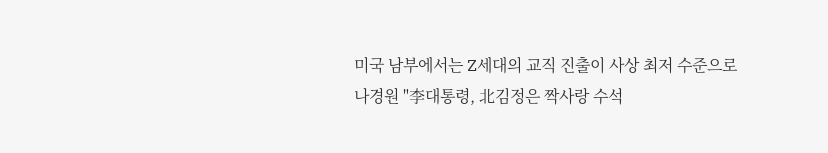미국 남부에서는 Z세대의 교직 진출이 사상 최저 수준으로
나경원 "李대통령, 北김정은 짝사랑 수석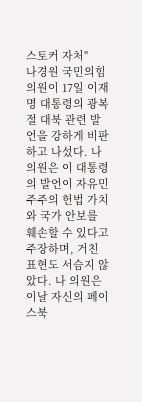스토커 자처"
나경원 국민의힘 의원이 17일 이재명 대통령의 광복절 대북 관련 발언을 강하게 비판하고 나섰다. 나 의원은 이 대통령의 발언이 자유민주주의 헌법 가치와 국가 안보를 훼손할 수 있다고 주장하며, 거친 표현도 서슴지 않았다. 나 의원은 이날 자신의 페이스북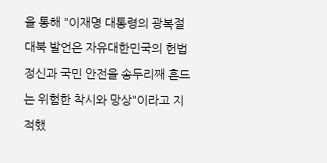을 통해 "이재명 대통령의 광복절 대북 발언은 자유대한민국의 헌법 정신과 국민 안전을 송두리째 흔드는 위험한 착시와 망상"이라고 지적했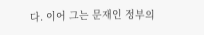다. 이어 그는 문재인 정부의